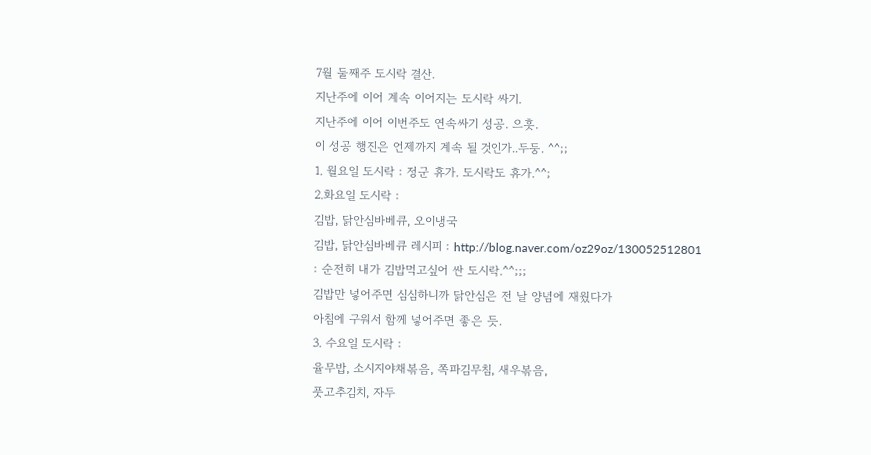7월 둘째주 도시락 결산.
지난주에 이어 계속 이어지는 도시락 싸기.
지난주에 이어 이번주도 연속싸기 성공. 으흣.
이 성공 행진은 언제까지 계속 될 것인가..두둥. ^^;;
1. 월요일 도시락 : 정군 휴가. 도시락도 휴가.^^;
2.화요일 도시락 :
김밥, 닭안심바베큐, 오이냉국
김밥, 닭안심바베큐 레시피 : http://blog.naver.com/oz29oz/130052512801
: 순전히 내가 김밥먹고싶어 싼 도시락.^^;;;
김밥만 넣어주면 심심하니까 닭안심은 전 날 양념에 재웠다가
아침에 구워서 함께 넣어주면 좋은 듯.
3. 수요일 도시락 :
율무밥, 소시지야채볶음, 쪽파김무침, 새우볶음,
풋고추김치, 자두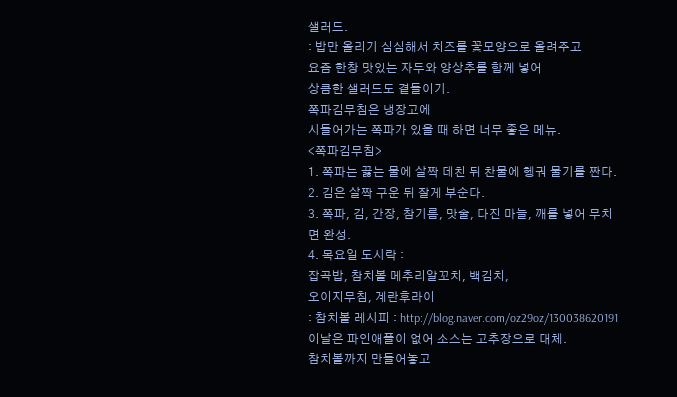샐러드.
: 밥만 올리기 심심해서 치즈를 꽃모양으로 올려주고
요즘 한창 맛있는 자두와 양상추를 함께 넣어
상큼한 샐러드도 곁들이기.
쪽파김무침은 냉장고에
시들어가는 쪽파가 있을 때 하면 너무 좋은 메뉴.
<쪽파김무침>
1. 쪽파는 끓는 물에 살짝 데친 뒤 찬물에 헹궈 물기를 짠다.
2. 김은 살짝 구운 뒤 잘게 부순다.
3. 쪽파, 김, 간장, 참기름, 맛술, 다진 마늘, 깨를 넣어 무치면 완성.
4. 목요일 도시락 :
잡곡밥, 참치볼 메추리알꼬치, 백김치,
오이지무침, 계란후라이
: 참치볼 레시피 : http://blog.naver.com/oz29oz/130038620191
이날은 파인애플이 없어 소스는 고추장으로 대체.
참치볼까지 만들어놓고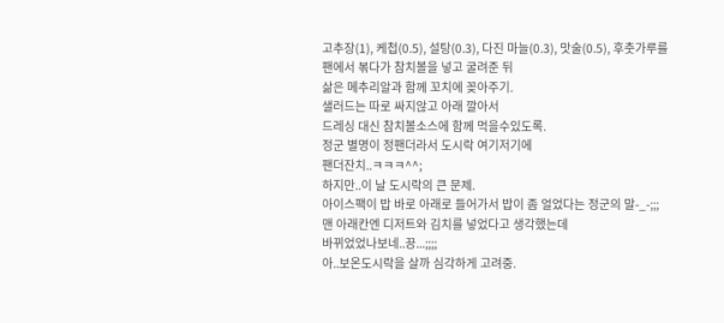고추장(1), 케첩(0.5), 설탕(0.3), 다진 마늘(0.3), 맛술(0.5), 후춧가루를
팬에서 볶다가 참치볼을 넣고 굴려준 뒤
삶은 메추리알과 함께 꼬치에 꽂아주기.
샐러드는 따로 싸지않고 아래 깔아서
드레싱 대신 참치볼소스에 함께 먹을수있도록.
정군 별명이 정팬더라서 도시락 여기저기에
팬더잔치..ㅋㅋㅋ^^;
하지만..이 날 도시락의 큰 문제.
아이스팩이 밥 바로 아래로 들어가서 밥이 좀 얼었다는 정군의 말-_-;;;
맨 아래칸엔 디저트와 김치를 넣었다고 생각했는데
바뀌었었나보네..끙...;;;;
아..보온도시락을 살까 심각하게 고려중.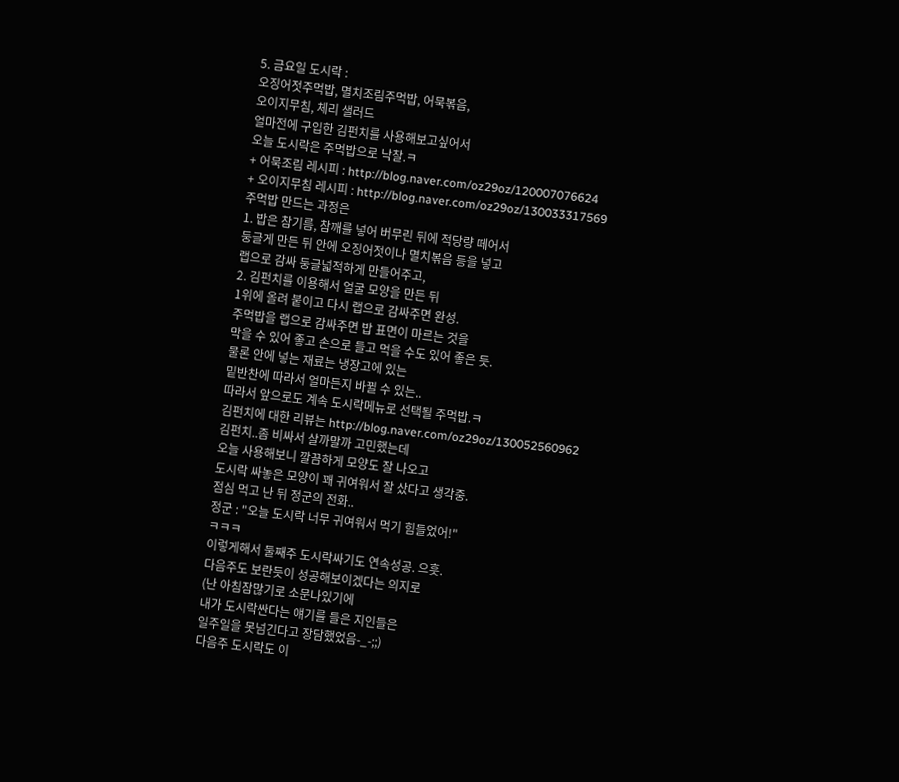5. 금요일 도시락 :
오징어젓주먹밥, 멸치조림주먹밥, 어묵볶음,
오이지무침, 체리 샐러드
얼마전에 구입한 김펀치를 사용해보고싶어서
오늘 도시락은 주먹밥으로 낙찰.ㅋ
+ 어묵조림 레시피 : http://blog.naver.com/oz29oz/120007076624
+ 오이지무침 레시피 : http://blog.naver.com/oz29oz/130033317569
주먹밥 만드는 과정은
1. 밥은 참기름, 참깨를 넣어 버무린 뒤에 적당량 떼어서
둥글게 만든 뒤 안에 오징어젓이나 멸치볶음 등을 넣고
랩으로 감싸 둥글넓적하게 만들어주고,
2. 김펀치를 이용해서 얼굴 모양을 만든 뒤
1위에 올려 붙이고 다시 랩으로 감싸주면 완성.
주먹밥을 랩으로 감싸주면 밥 표면이 마르는 것을
막을 수 있어 좋고 손으로 들고 먹을 수도 있어 좋은 듯.
물론 안에 넣는 재료는 냉장고에 있는
밑반찬에 따라서 얼마든지 바뀔 수 있는..
따라서 앞으로도 계속 도시락메뉴로 선택될 주먹밥.ㅋ
김펀치에 대한 리뷰는 http://blog.naver.com/oz29oz/130052560962
김펀치..좀 비싸서 살까말까 고민했는데
오늘 사용해보니 깔끔하게 모양도 잘 나오고
도시락 싸놓은 모양이 꽤 귀여워서 잘 샀다고 생각중.
점심 먹고 난 뒤 정군의 전화..
정군 : "오늘 도시락 너무 귀여워서 먹기 힘들었어!"
ㅋㅋㅋ
이렇게해서 둘째주 도시락싸기도 연속성공. 으흣.
다음주도 보란듯이 성공해보이겠다는 의지로
(난 아침잠많기로 소문나있기에
내가 도시락싼다는 얘기를 들은 지인들은
일주일을 못넘긴다고 장담했었음-_-;;)
다음주 도시락도 이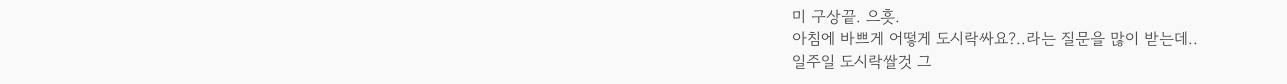미 구상끝. 으흣.
아침에 바쁘게 어떻게 도시락싸요?..라는 질문을 많이 받는데..
일주일 도시락쌀것 그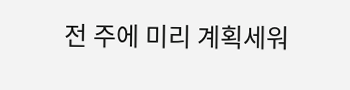전 주에 미리 계획세워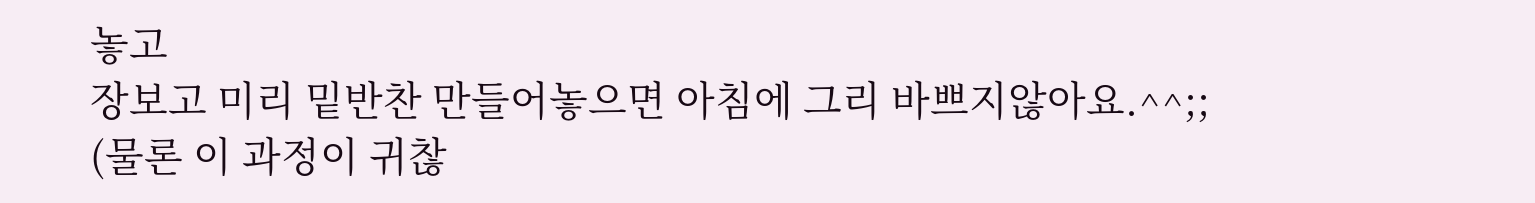놓고
장보고 미리 밑반찬 만들어놓으면 아침에 그리 바쁘지않아요.^^;;
(물론 이 과정이 귀찮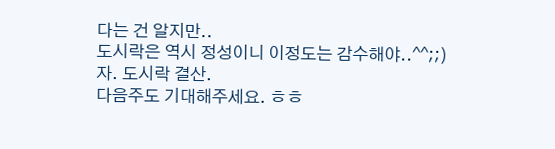다는 건 알지만..
도시락은 역시 정성이니 이정도는 감수해야..^^;;)
자. 도시락 결산.
다음주도 기대해주세요. ㅎㅎ